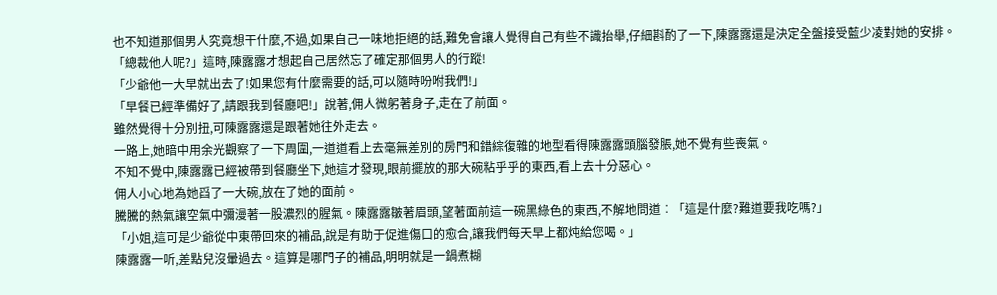也不知道那個男人究竟想干什麼,不過,如果自己一味地拒絕的話,難免會讓人覺得自己有些不識抬舉,仔細斟酌了一下,陳露露還是決定全盤接受藍少凌對她的安排。
「總裁他人呢?」這時,陳露露才想起自己居然忘了確定那個男人的行蹤!
「少爺他一大早就出去了!如果您有什麼需要的話,可以隨時吩咐我們!」
「早餐已經準備好了,請跟我到餐廳吧!」說著,佣人微躬著身子,走在了前面。
雖然覺得十分別扭,可陳露露還是跟著她往外走去。
一路上,她暗中用余光觀察了一下周圍,一道道看上去毫無差別的房門和錯綜復雜的地型看得陳露露頭腦發脹,她不覺有些喪氣。
不知不覺中,陳露露已經被帶到餐廳坐下,她這才發現,眼前擺放的那大碗粘乎乎的東西,看上去十分惡心。
佣人小心地為她舀了一大碗,放在了她的面前。
騰騰的熱氣讓空氣中彌漫著一股濃烈的腥氣。陳露露皺著眉頭,望著面前這一碗黑綠色的東西,不解地問道︰「這是什麼?難道要我吃嗎?」
「小姐,這可是少爺從中東帶回來的補品,說是有助于促進傷口的愈合,讓我們每天早上都炖給您喝。」
陳露露一听,差點兒沒暈過去。這算是哪門子的補品,明明就是一鍋煮糊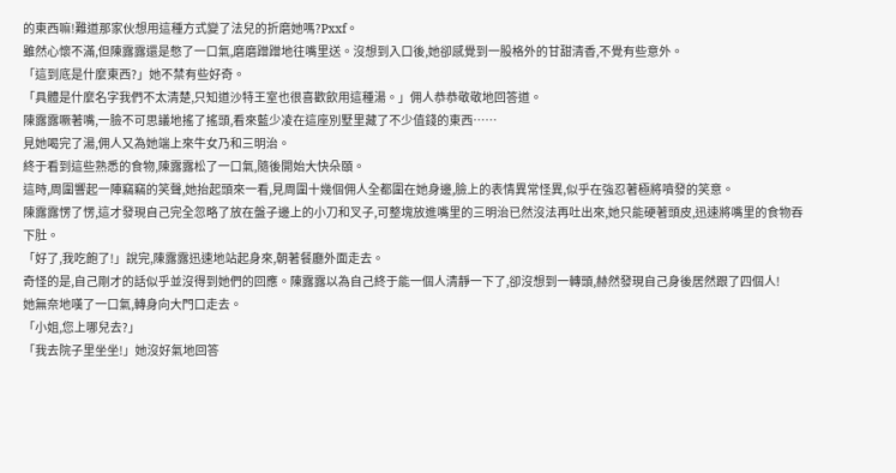的東西嘛!難道那家伙想用這種方式變了法兒的折磨她嗎?Pxxf。
雖然心懷不滿,但陳露露還是憋了一口氣,磨磨蹭蹭地往嘴里送。沒想到入口後,她卻感覺到一股格外的甘甜清香,不覺有些意外。
「這到底是什麼東西?」她不禁有些好奇。
「具體是什麼名字我們不太清楚,只知道沙特王室也很喜歡飲用這種湯。」佣人恭恭敬敬地回答道。
陳露露噘著嘴,一臉不可思議地搖了搖頭,看來藍少凌在這座別墅里藏了不少值錢的東西……
見她喝完了湯,佣人又為她端上來牛女乃和三明治。
終于看到這些熟悉的食物,陳露露松了一口氣,隨後開始大快朵頤。
這時,周圍響起一陣竊竊的笑聲,她抬起頭來一看,見周圍十幾個佣人全都圍在她身邊,臉上的表情異常怪異,似乎在強忍著極將噴發的笑意。
陳露露愣了愣,這才發現自己完全忽略了放在盤子邊上的小刀和叉子,可整塊放進嘴里的三明治已然沒法再吐出來,她只能硬著頭皮,迅速將嘴里的食物吞下肚。
「好了,我吃飽了!」說完,陳露露迅速地站起身來,朝著餐廳外面走去。
奇怪的是,自己剛才的話似乎並沒得到她們的回應。陳露露以為自己終于能一個人清靜一下了,卻沒想到一轉頭,赫然發現自己身後居然跟了四個人!
她無奈地嘆了一口氣,轉身向大門口走去。
「小姐,您上哪兒去?」
「我去院子里坐坐!」她沒好氣地回答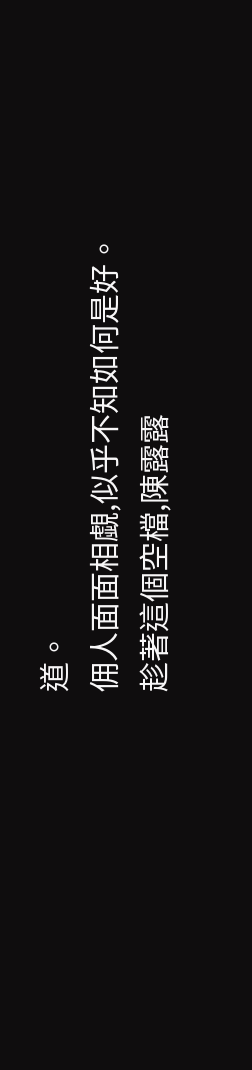道。
佣人面面相覷,似乎不知如何是好。
趁著這個空檔,陳露露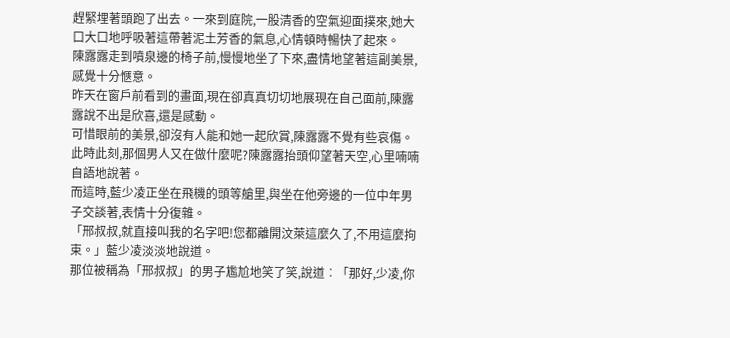趕緊埋著頭跑了出去。一來到庭院,一股清香的空氣迎面撲來,她大口大口地呼吸著這帶著泥土芳香的氣息,心情頓時暢快了起來。
陳露露走到噴泉邊的椅子前,慢慢地坐了下來,盡情地望著這副美景,感覺十分愜意。
昨天在窗戶前看到的畫面,現在卻真真切切地展現在自己面前,陳露露說不出是欣喜,還是感動。
可惜眼前的美景,卻沒有人能和她一起欣賞,陳露露不覺有些哀傷。
此時此刻,那個男人又在做什麼呢?陳露露抬頭仰望著天空,心里喃喃自語地說著。
而這時,藍少凌正坐在飛機的頭等艙里,與坐在他旁邊的一位中年男子交談著,表情十分復雜。
「邢叔叔,就直接叫我的名字吧!您都離開汶萊這麼久了,不用這麼拘束。」藍少凌淡淡地說道。
那位被稱為「邢叔叔」的男子尷尬地笑了笑,說道︰「那好,少凌,你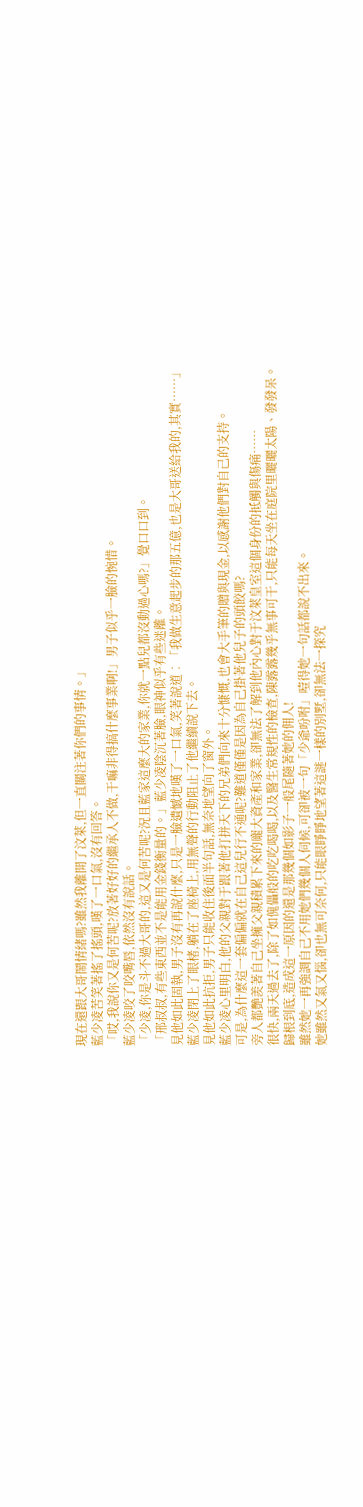現在還跟大哥鬧情緒嗎?雖然我離開了汶萊,但一直關注著你們的事情。」
藍少凌苦笑著搖了搖頭,嘆了一口氣,沒有回答。
「哎,我說你又是何苦呢?放著好好的繼承人不做,干嘛非得搞什麼事業啊!」男子似乎一臉的惋惜。
藍少凌咬了咬嘴唇,依然沒有說話。
「少凌,你是斗不過大哥的,這又是何苦呢?況且藍家這麼大的家業,你就一點兒都沒動過心嗎?」覺口口到。
「邢叔叔,有些東西並不是能用金錢衡量的。」藍少凌陰沉著臉,眼神似乎有些迷離。
見他如此固執,男子沒有再說什麼,只是一臉遺憾地嘆了一口氣,笑著說道︰「我做生意起步的那五億,也是大哥送給我的,其實……」
藍少凌閉上了眼楮,躺在了座椅上,用無聲的行動阻止了他繼續說下去。
見他如此抗拒,男子只能收住後面半句話,無奈地望向了窗外。
藍少凌心里明白,他的父親對于跟著他打拼天下的兄弟們向來十分慷慨,也會大手筆的贈與現金,以感謝他們對自己的支持。
可是,為什麼這一套偏偏就在自己這兒行不通呢?難道僅僅是因為自己掛著他兒子的頭餃嗎?
旁人都艷羨著自己坐擁父親積累下來的龐大資產和家業,卻無法了解到他內心對于汶萊皇室這個身份的抵觸與傷痛……
很快,兩天過去了,除了如傀儡般的吃吃喝喝,以及醫生常規性的檢查,陳露露幾乎無事可干,只能每天坐在庭院里曬曬太陽、發發呆。
歸根到底,造成這一原因的還是那幾個如影子一般尾隨著她的佣人!
雖然她一再強調自己不用她們幾個人伺候,可卻被一句「少爺吩咐」噎得她一句話都說不出來。
她雖然又氣又惱,卻也無可奈何,只能眼睜睜地望著這謎一樣的別墅,卻無法一探究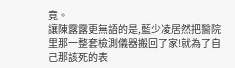竟。
讓陳露露更無語的是,藍少凌居然把醫院里那一整套檢測儀器搬回了家!就為了自己那該死的表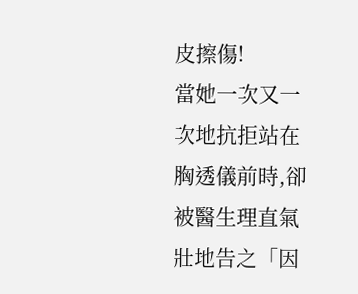皮擦傷!
當她一次又一次地抗拒站在胸透儀前時,卻被醫生理直氣壯地告之「因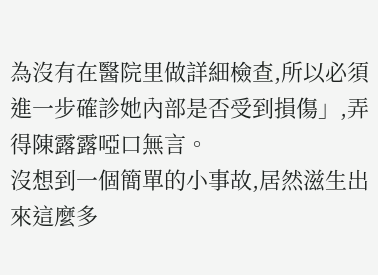為沒有在醫院里做詳細檢查,所以必須進一步確診她內部是否受到損傷」,弄得陳露露啞口無言。
沒想到一個簡單的小事故,居然滋生出來這麼多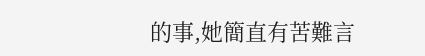的事,她簡直有苦難言